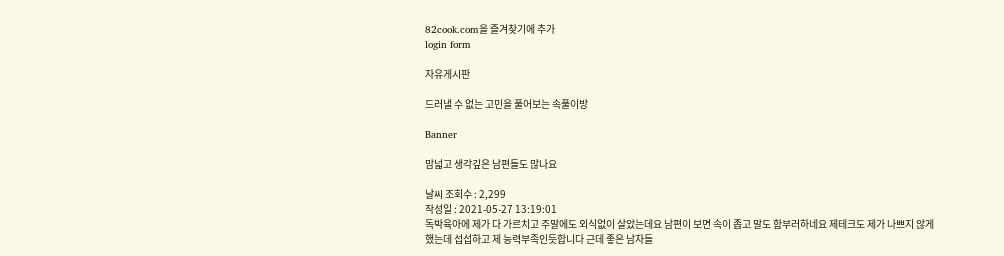82cook.com을 즐겨찾기에 추가
login form

자유게시판

드러낼 수 없는 고민을 풀어보는 속풀이방

Banner

맘넓고 생각깊은 남편들도 많나요

날씨 조회수 : 2,299
작성일 : 2021-05-27 13:19:01
독박육아에 제가 다 가르치고 주말에도 외식없이 살았는데요 남편이 보면 속이 좁고 말도 함부러하네요 제테크도 제가 나쁘지 않게 했는데 섭섭하고 제 능력부족인듯합니다 근데 좋은 남자들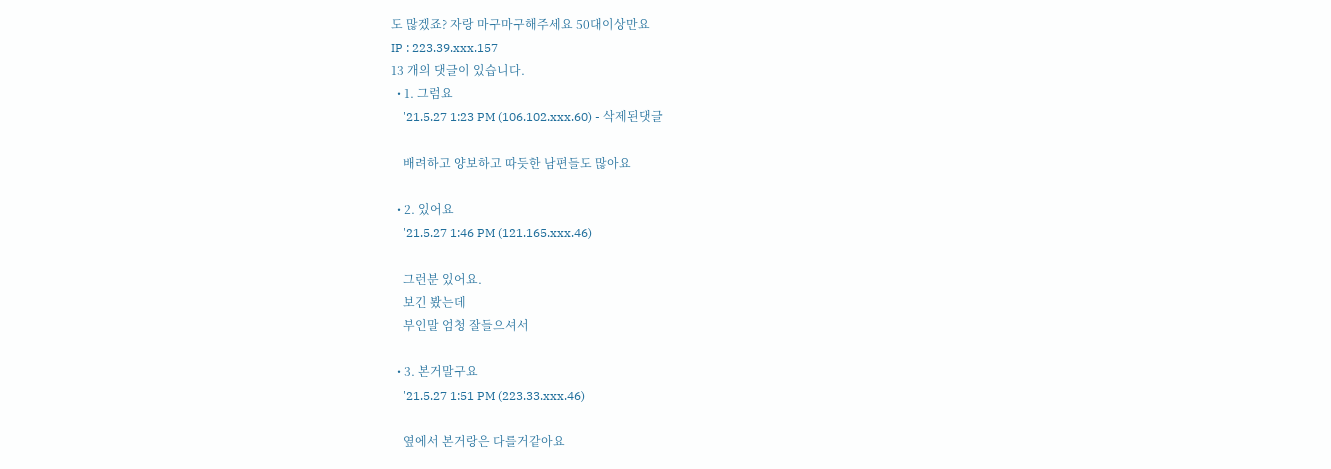도 많겠죠? 자랑 마구마구해주세요 50대이상만요
IP : 223.39.xxx.157
13 개의 댓글이 있습니다.
  • 1. 그럼요
    '21.5.27 1:23 PM (106.102.xxx.60) - 삭제된댓글

    배려하고 양보하고 따듯한 남편들도 많아요

  • 2. 있어요
    '21.5.27 1:46 PM (121.165.xxx.46)

    그런분 있어요.
    보긴 봤는데
    부인말 엄청 잘들으셔서

  • 3. 본거말구요
    '21.5.27 1:51 PM (223.33.xxx.46)

    옆에서 본거랑은 다를거같아요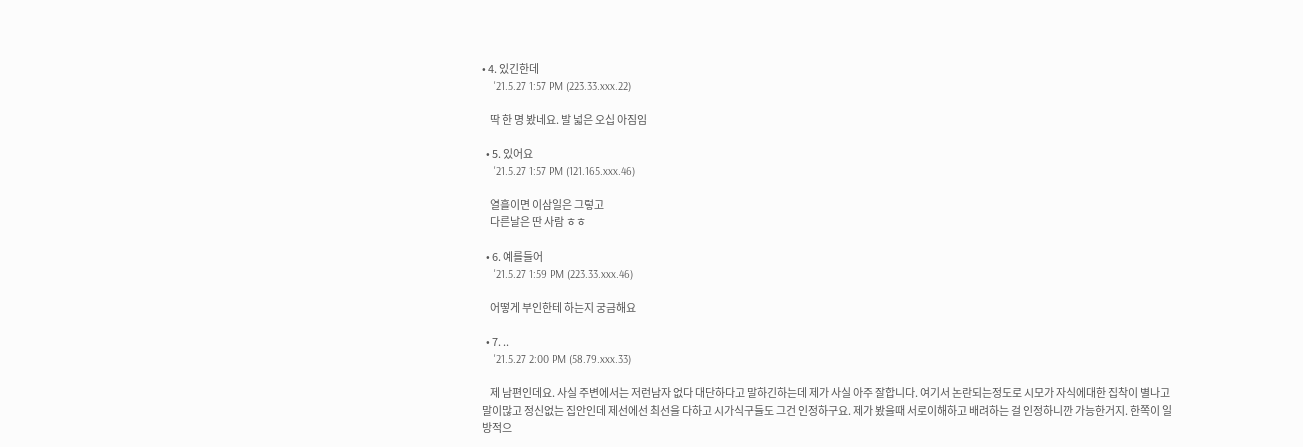• 4. 있긴한데
    '21.5.27 1:57 PM (223.33.xxx.22)

    딱 한 명 봤네요. 발 넓은 오십 아짐임

  • 5. 있어요
    '21.5.27 1:57 PM (121.165.xxx.46)

    열흘이면 이삼일은 그렇고
    다른날은 딴 사람 ㅎㅎ

  • 6. 예를들어
    '21.5.27 1:59 PM (223.33.xxx.46)

    어떻게 부인한테 하는지 궁금해요

  • 7. ..
    '21.5.27 2:00 PM (58.79.xxx.33)

    제 남편인데요. 사실 주변에서는 저런남자 없다 대단하다고 말하긴하는데 제가 사실 아주 잘합니다. 여기서 논란되는정도로 시모가 자식에대한 집착이 별나고 말이많고 정신없는 집안인데 제선에선 최선을 다하고 시가식구들도 그건 인정하구요. 제가 봤을때 서로이해하고 배려하는 걸 인정하니깐 가능한거지. 한쪽이 일방적으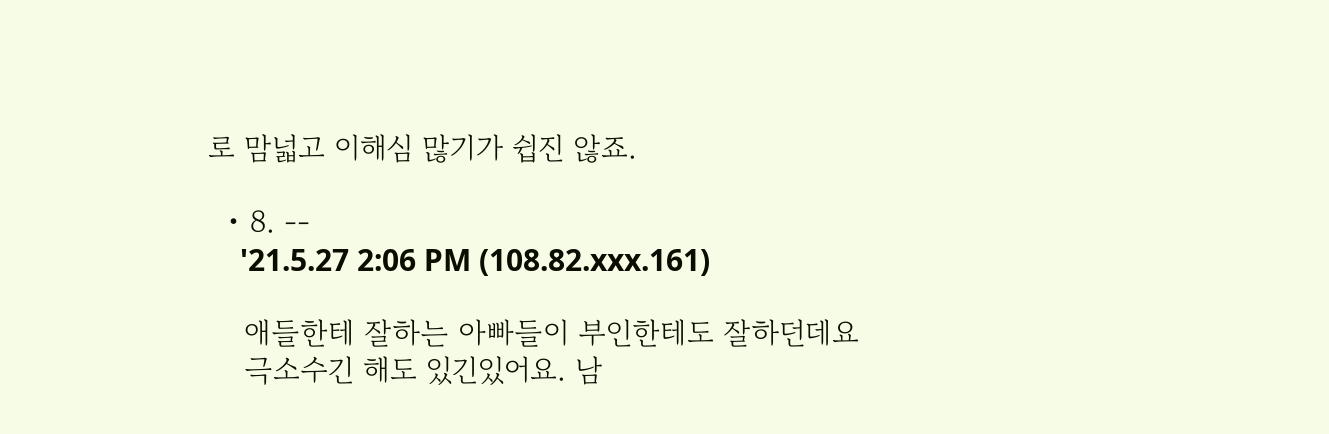로 맘넓고 이해심 많기가 쉽진 않죠.

  • 8. --
    '21.5.27 2:06 PM (108.82.xxx.161)

    애들한테 잘하는 아빠들이 부인한테도 잘하던데요
    극소수긴 해도 있긴있어요. 남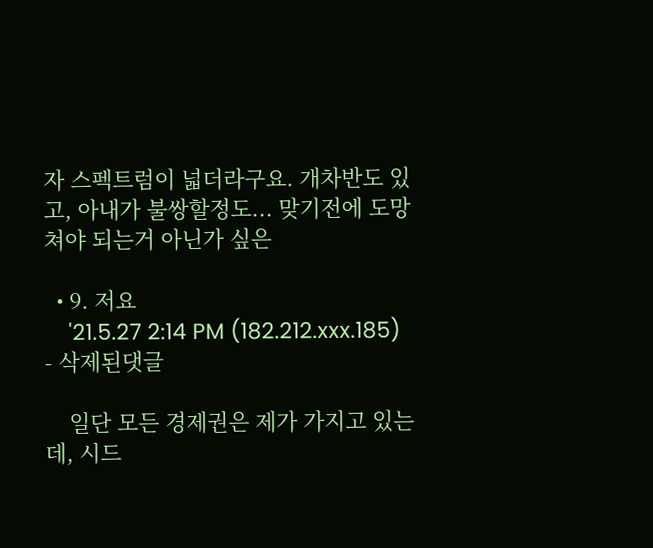자 스펙트럼이 넓더라구요. 개차반도 있고, 아내가 불쌍할정도... 맞기전에 도망쳐야 되는거 아닌가 싶은

  • 9. 저요
    '21.5.27 2:14 PM (182.212.xxx.185) - 삭제된댓글

    일단 모든 경제권은 제가 가지고 있는데, 시드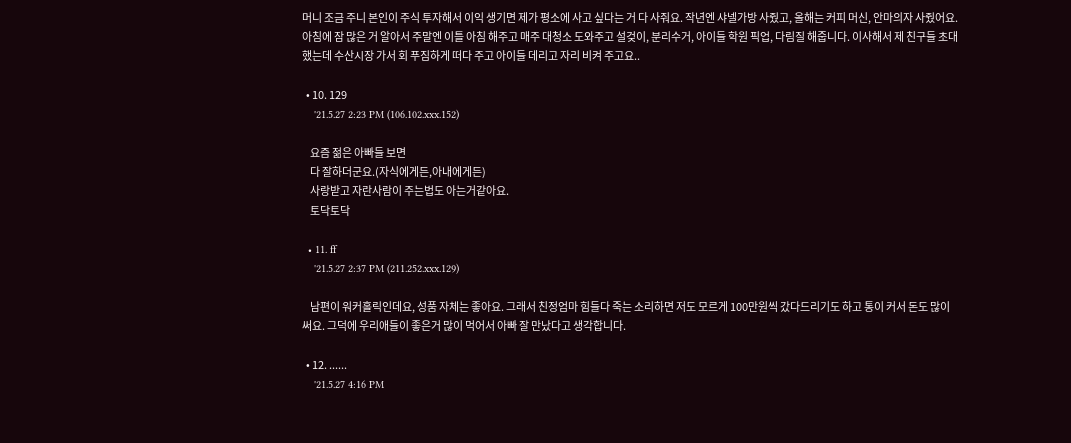머니 조금 주니 본인이 주식 투자해서 이익 생기면 제가 평소에 사고 싶다는 거 다 사줘요. 작년엔 샤넬가방 사줬고, 올해는 커피 머신, 안마의자 사줬어요. 아침에 잠 많은 거 알아서 주말엔 이틀 아침 해주고 매주 대청소 도와주고 설겆이, 분리수거, 아이들 학원 픽업, 다림질 해줍니다. 이사해서 제 친구들 초대했는데 수산시장 가서 회 푸짐하게 떠다 주고 아이들 데리고 자리 비켜 주고요..

  • 10. 129
    '21.5.27 2:23 PM (106.102.xxx.152)

    요즘 젊은 아빠들 보면
    다 잘하더군요.(자식에게든,아내에게든)
    사랑받고 자란사람이 주는법도 아는거같아요.
    토닥토닥

  • 11. ff
    '21.5.27 2:37 PM (211.252.xxx.129)

    남편이 워커홀릭인데요, 성품 자체는 좋아요. 그래서 친정엄마 힘들다 죽는 소리하면 저도 모르게 100만원씩 갔다드리기도 하고 통이 커서 돈도 많이 써요. 그덕에 우리애들이 좋은거 많이 먹어서 아빠 잘 만났다고 생각합니다.

  • 12. ......
    '21.5.27 4:16 PM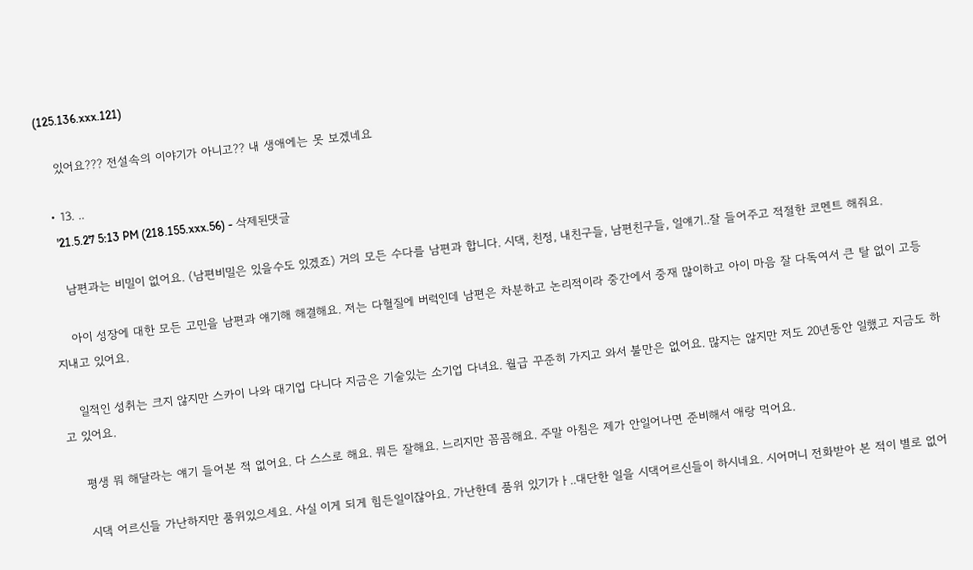(125.136.xxx.121)

    있어요??? 전설속의 이야기가 아니고?? 내 생애에는 못 보겠네요

  • 13. ..
    '21.5.27 5:13 PM (218.155.xxx.56) - 삭제된댓글

    남편과는 비밀이 없어요. (남편비밀은 있을수도 있겠죠) 거의 모든 수다를 남편과 합니다. 시댁, 친정, 내친구들, 남편친구들, 일얘기..잘 들어주고 적절한 코멘트 해줘요.

    아이 성장에 대한 모든 고민을 남편과 얘기해 해결해요. 저는 다혈질에 버럭인데 남편은 차분하고 논리적이라 중간에서 중재 많이하고 아이 마음 잘 다독여서 큰 탈 없이 고등 지내고 있어요.

    일적인 성취는 크지 않지만 스카이 나와 대기업 다니다 지금은 기술있는 소기업 다녀요. 월급 꾸준히 가지고 와서 불만은 없어요. 많지는 않지만 저도 20년동안 일했고 지금도 하고 있어요.

    평생 뭐 해달라는 얘기 들어본 적 없어요. 다 스스로 해요. 뭐든 잘해요. 느리지만 꼼꼼해요. 주말 아침은 제가 안일어나면 준비해서 애랑 먹어요.

    시댁 어르신들 가난하지만 품위있으세요. 사실 이게 되게 힘든일이잖아요. 가난한데 품위 있기가ㅏ..대단한 일을 시댁어르신들이 하시네요. 시어머니 전화받아 본 적이 별로 없어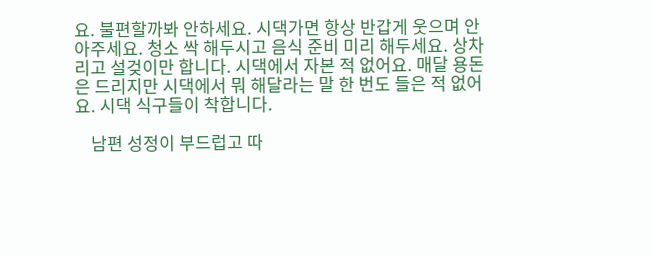요. 불편할까봐 안하세요. 시댁가면 항상 반갑게 웃으며 안아주세요. 청소 싹 해두시고 음식 준비 미리 해두세요. 상차리고 설겆이만 합니다. 시댁에서 자본 적 없어요. 매달 용돈은 드리지만 시댁에서 뭐 해달라는 말 한 번도 들은 적 없어요. 시댁 식구들이 착합니다.

    남편 성정이 부드럽고 따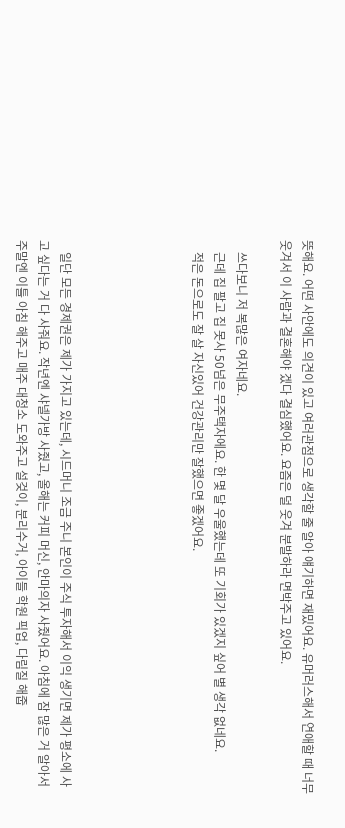뜻해요. 어떤 사안에도 의견이 있고 여러관점으로 생각할 줄 알아 얘기하면 재밌어요. 유머러스해서 연애할 때 너무 웃겨서 이 사람과 결혼해야 겠다 결심했어요. 요즘은 덜 웃겨 분발하라 면박주고 있어요.

    쓰다보니 저 복많은 여자네요.
    근데 집 팔고 집 못사 50넘은 무주택자에요. 한 몇 달 우울했는데 또 기회가 있겠지 싶어 별 생각 없네요.
    적은 돈으로도 잘 살 자신있어 건강관리만 잘했으면 좋겠어요.





    일단 모든 경제권은 제가 가지고 있는데, 시드머니 조금 주니 본인이 주식 투자해서 이익 생기면 제가 평소에 사고 싶다는 거 다 사줘요. 작년엔 샤넬가방 사줬고, 올해는 커피 머신, 안마의자 사줬어요. 아침에 잠 많은 거 알아서 주말엔 이틀 아침 해주고 매주 대청소 도와주고 설겆이, 분리수거, 아이들 학원 픽업, 다림질 해줍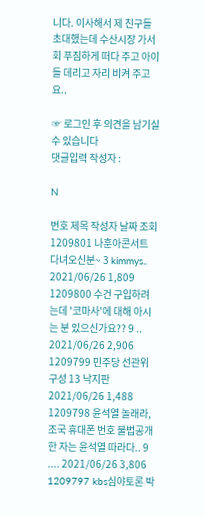니다. 이사해서 제 친구들 초대했는데 수산시장 가서 회 푸짐하게 떠다 주고 아이들 데리고 자리 비켜 주고요..

☞ 로그인 후 의견을 남기실 수 있습니다
댓글입력 작성자 :

N

번호 제목 작성자 날짜 조회
1209801 나훈아콘서트 다녀오신분~ 3 kimmys.. 2021/06/26 1,809
1209800 수건 구입하려는데 '코마사'에 대해 아시는 분 있으신가요?? 9 .. 2021/06/26 2,906
1209799 민주당 선관위 구성 13 낙지판 2021/06/26 1,488
1209798 윤석열 놀래라, 조국 휴대폰 번호 불법공개한 자는 윤석열 따라다.. 9 .... 2021/06/26 3,806
1209797 kbs심야토론 박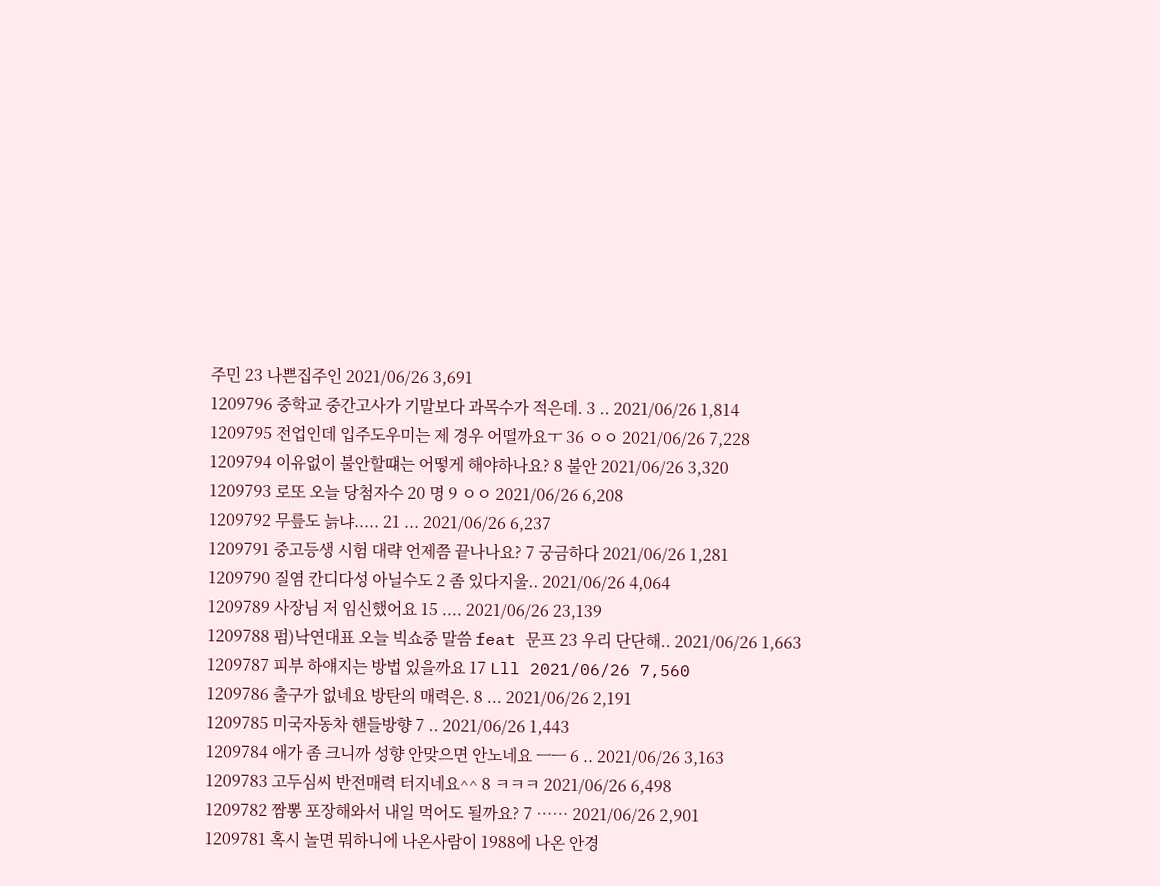주민 23 나쁜집주인 2021/06/26 3,691
1209796 중학교 중간고사가 기말보다 과목수가 적은데. 3 .. 2021/06/26 1,814
1209795 전업인데 입주도우미는 제 경우 어떨까요ㅜ 36 ㅇㅇ 2021/06/26 7,228
1209794 이유없이 불안할떄는 어떻게 해야하나요? 8 불안 2021/06/26 3,320
1209793 로또 오늘 당첨자수 20 명 9 ㅇㅇ 2021/06/26 6,208
1209792 무릎도 늙냐..... 21 ... 2021/06/26 6,237
1209791 중고등생 시험 대략 언제쯤 끝나나요? 7 궁금하다 2021/06/26 1,281
1209790 질염 칸디다성 아닐수도 2 좀 있다지울.. 2021/06/26 4,064
1209789 사장님 저 임신했어요 15 .... 2021/06/26 23,139
1209788 펌)낙연대표 오늘 빅쇼중 말씀 feat 문프 23 우리 단단해.. 2021/06/26 1,663
1209787 피부 하얘지는 방법 있을까요 17 Lll 2021/06/26 7,560
1209786 출구가 없네요 방탄의 매력은. 8 ... 2021/06/26 2,191
1209785 미국자동차 핸들방향 7 .. 2021/06/26 1,443
1209784 애가 좀 크니까 성향 안맞으면 안노네요 ㅡㅡ 6 .. 2021/06/26 3,163
1209783 고두심씨 반전매력 터지네요^^ 8 ㅋㅋㅋ 2021/06/26 6,498
1209782 짬뽕 포장해와서 내일 먹어도 될까요? 7 …… 2021/06/26 2,901
1209781 혹시 놀면 뭐하니에 나온사람이 1988에 나온 안경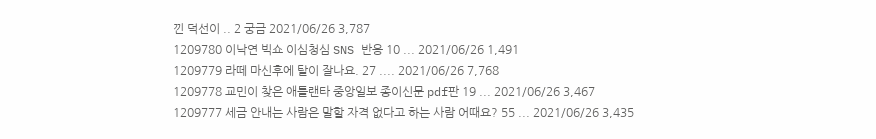낀 덕선이 .. 2 궁금 2021/06/26 3,787
1209780 이낙연 빅쇼 이심청심 SNS 반응 10 ... 2021/06/26 1,491
1209779 라떼 마신후에 탈이 잘나요. 27 .... 2021/06/26 7,768
1209778 교민이 찾은 애틀랜타 중앙일보 종이신문 pdf판 19 ... 2021/06/26 3,467
1209777 세금 안내는 사람은 말할 자격 없다고 하는 사람 어때요? 55 ... 2021/06/26 3,435